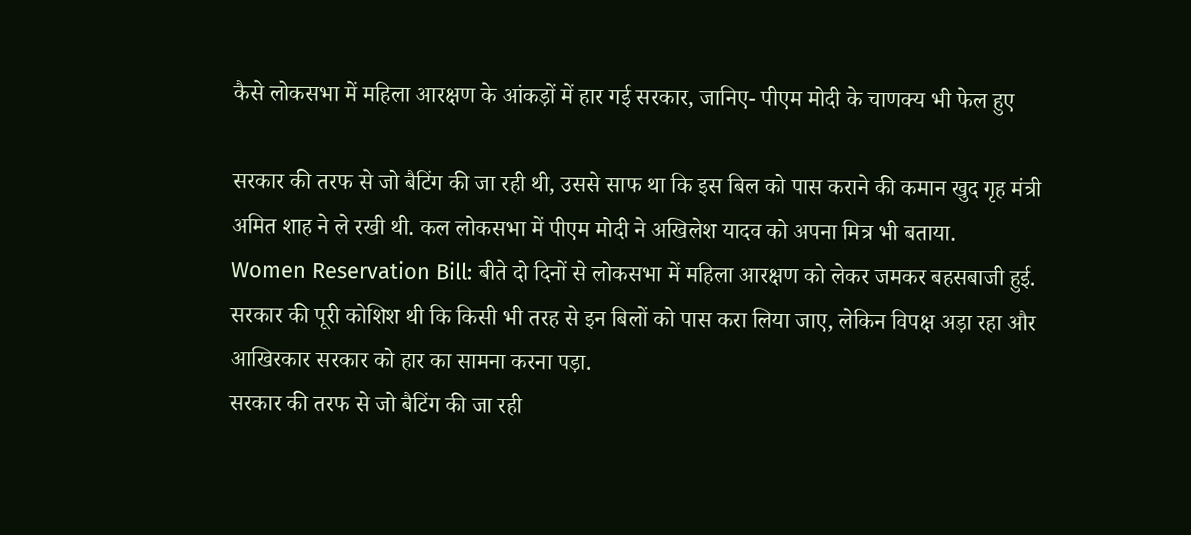कैसे लोकसभा में महिला आरक्षण के आंकड़ों में हार गई सरकार, जानिए- पीएम मोदी के चाणक्य भी फेल हुए

सरकार की तरफ से जो बैटिंग की जा रही थी, उससे साफ था कि इस बिल को पास कराने की कमान खुद गृह मंत्री अमित शाह ने ले रखी थी. कल लोकसभा में पीएम मोदी ने अखिलेश यादव को अपना मित्र भी बताया.
Women Reservation Bill: बीते दो दिनों से लोकसभा में महिला आरक्षण को लेकर जमकर बहसबाजी हुई. सरकार की पूरी कोशिश थी कि किसी भी तरह से इन बिलों को पास करा लिया जाए, लेकिन विपक्ष अड़ा रहा और आखिरकार सरकार को हार का सामना करना पड़ा.
सरकार की तरफ से जो बैटिंग की जा रही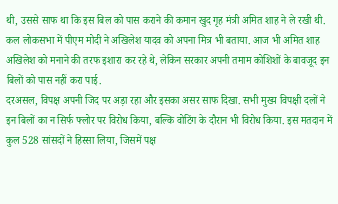थी, उससे साफ था कि इस बिल को पास कराने की कमान खुद गृह मंत्री अमित शाह ने ले रखी थी. कल लोकसभा में पीएम मोदी ने अखिलेश यादव को अपना मित्र भी बताया. आज भी अमित शाह अखिलेश को मनाने की तरफ इशारा कर रहे थे, लेकिन सरकार अपनी तमाम कोशिशों के बावजूद इन बिलों को पास नहीं करा पाई.
दरअसल, विपक्ष अपनी जिद पर अड़ा रहा और इसका असर साफ दिखा. सभी मुख्य विपक्षी दलों ने इन बिलों का न सिर्फ फ्लोर पर विरोध किया, बल्कि वोटिंग के दौरान भी विरोध किया. इस मतदान में कुल 528 सांसदों ने हिस्सा लिया, जिसमें पक्ष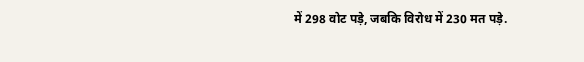में 298 वोट पड़े, जबकि विरोध में 230 मत पड़े.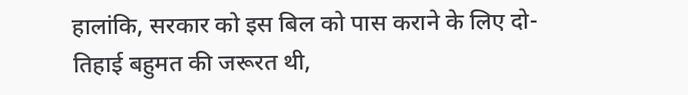हालांकि, सरकार को इस बिल को पास कराने के लिए दो-तिहाई बहुमत की जरूरत थी,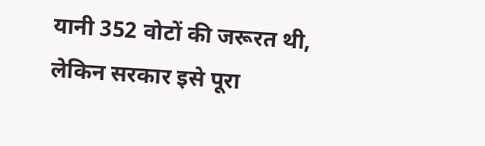यानी 352 वोटों की जरूरत थी, लेकिन सरकार इसे पूरा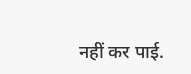नहीं कर पाई.